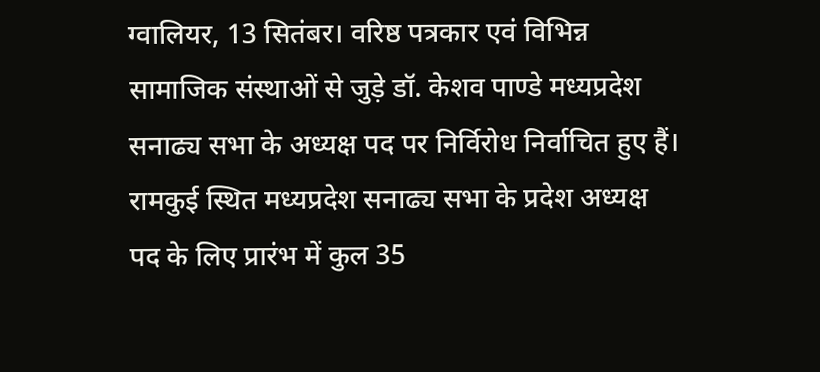ग्वालियर, 13 सितंबर। वरिष्ठ पत्रकार एवं विभिन्न सामाजिक संस्थाओं से जुड़े डॉ. केशव पाण्डे मध्यप्रदेश सनाढ्य सभा के अध्यक्ष पद पर निर्विरोध निर्वाचित हुए हैं। रामकुई स्थित मध्यप्रदेश सनाढ्य सभा के प्रदेश अध्यक्ष पद के लिए प्रारंभ में कुल 35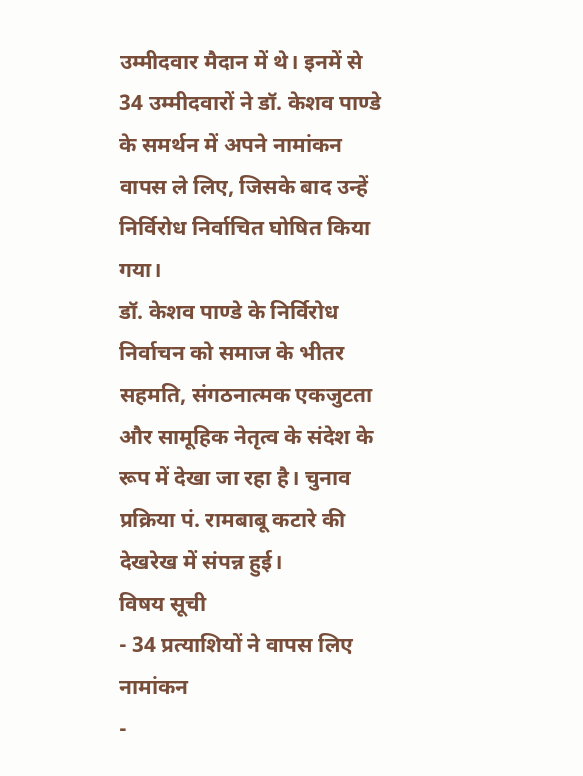उम्मीदवार मैदान में थे। इनमें से 34 उम्मीदवारों ने डॉ. केशव पाण्डे के समर्थन में अपने नामांकन वापस ले लिए, जिसके बाद उन्हें निर्विरोध निर्वाचित घोषित किया गया।
डॉ. केशव पाण्डे के निर्विरोध निर्वाचन को समाज के भीतर सहमति, संगठनात्मक एकजुटता और सामूहिक नेतृत्व के संदेश के रूप में देखा जा रहा है। चुनाव प्रक्रिया पं. रामबाबू कटारे की देखरेख में संपन्न हुई।
विषय सूची
- 34 प्रत्याशियों ने वापस लिए नामांकन
-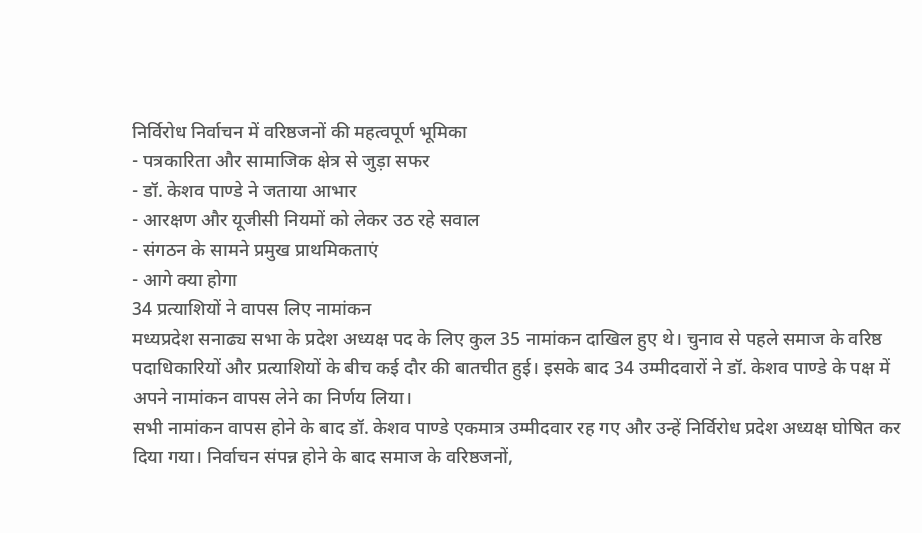निर्विरोध निर्वाचन में वरिष्ठजनों की महत्वपूर्ण भूमिका
- पत्रकारिता और सामाजिक क्षेत्र से जुड़ा सफर
- डॉ. केशव पाण्डे ने जताया आभार
- आरक्षण और यूजीसी नियमों को लेकर उठ रहे सवाल
- संगठन के सामने प्रमुख प्राथमिकताएं
- आगे क्या होगा
34 प्रत्याशियों ने वापस लिए नामांकन
मध्यप्रदेश सनाढ्य सभा के प्रदेश अध्यक्ष पद के लिए कुल 35 नामांकन दाखिल हुए थे। चुनाव से पहले समाज के वरिष्ठ पदाधिकारियों और प्रत्याशियों के बीच कई दौर की बातचीत हुई। इसके बाद 34 उम्मीदवारों ने डॉ. केशव पाण्डे के पक्ष में अपने नामांकन वापस लेने का निर्णय लिया।
सभी नामांकन वापस होने के बाद डॉ. केशव पाण्डे एकमात्र उम्मीदवार रह गए और उन्हें निर्विरोध प्रदेश अध्यक्ष घोषित कर दिया गया। निर्वाचन संपन्न होने के बाद समाज के वरिष्ठजनों,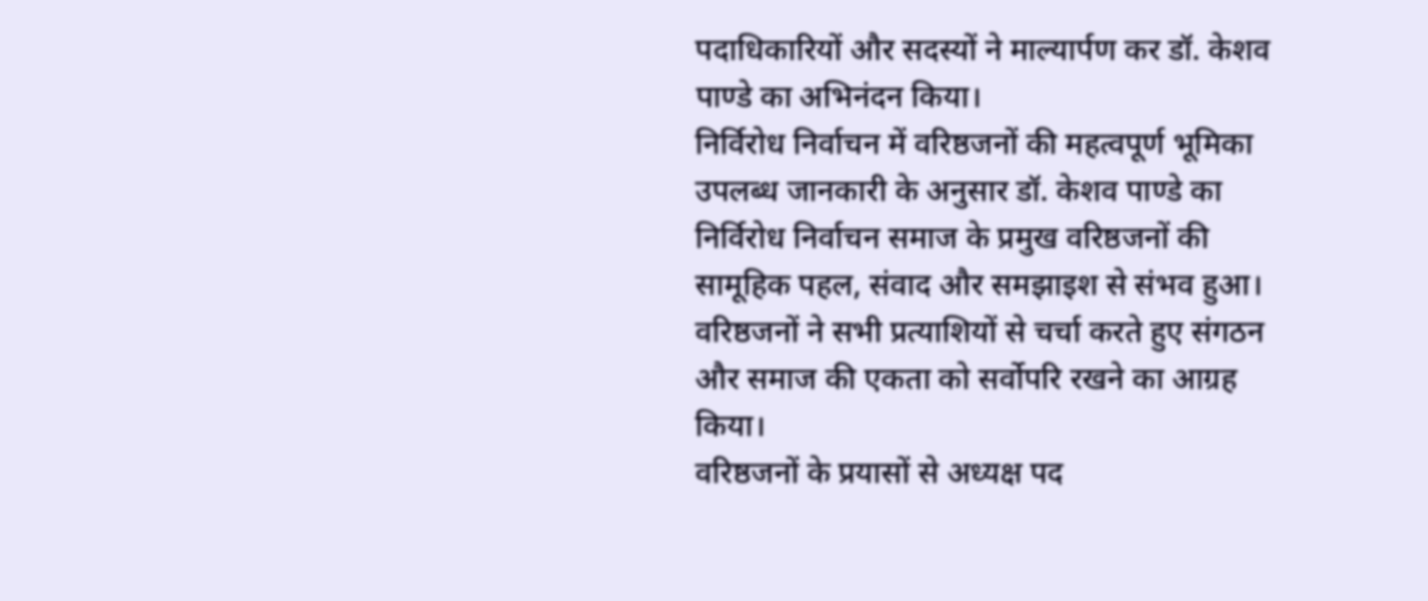पदाधिकारियों और सदस्यों ने माल्यार्पण कर डॉ. केशव पाण्डे का अभिनंदन किया।
निर्विरोध निर्वाचन में वरिष्ठजनों की महत्वपूर्ण भूमिका
उपलब्ध जानकारी के अनुसार डॉ. केशव पाण्डे का निर्विरोध निर्वाचन समाज के प्रमुख वरिष्ठजनों की सामूहिक पहल, संवाद और समझाइश से संभव हुआ। वरिष्ठजनों ने सभी प्रत्याशियों से चर्चा करते हुए संगठन और समाज की एकता को सर्वोपरि रखने का आग्रह किया।
वरिष्ठजनों के प्रयासों से अध्यक्ष पद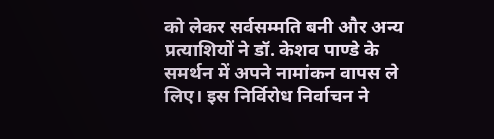को लेकर सर्वसम्मति बनी और अन्य प्रत्याशियों ने डॉ. केशव पाण्डे के समर्थन में अपने नामांकन वापस ले लिए। इस निर्विरोध निर्वाचन ने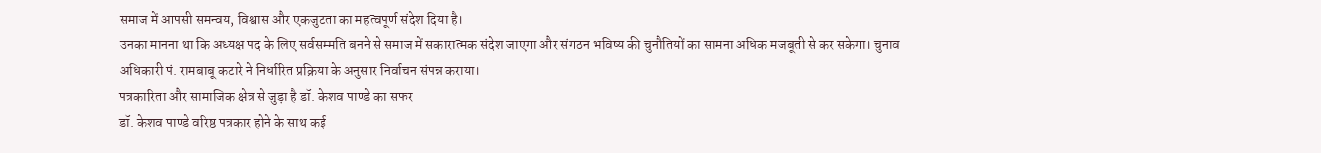समाज में आपसी समन्वय, विश्वास और एकजुटता का महत्वपूर्ण संदेश दिया है।
उनका मानना था कि अध्यक्ष पद के लिए सर्वसम्मति बनने से समाज में सकारात्मक संदेश जाएगा और संगठन भविष्य की चुनौतियों का सामना अधिक मजबूती से कर सकेगा। चुनाव अधिकारी पं. रामबाबू कटारे ने निर्धारित प्रक्रिया के अनुसार निर्वाचन संपन्न कराया।
पत्रकारिता और सामाजिक क्षेत्र से जुड़ा है डॉ. केशव पाण्डे का सफर
डॉ. केशव पाण्डे वरिष्ठ पत्रकार होने के साथ कई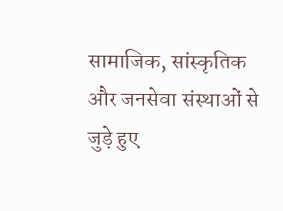सामाजिक, सांस्कृतिक और जनसेवा संस्थाओं से जुड़े हुए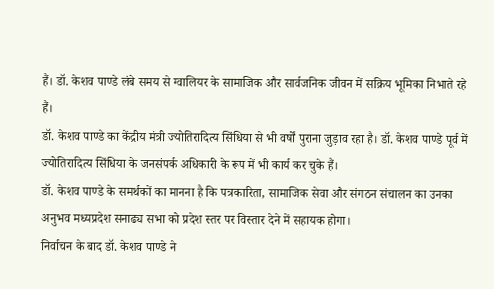हैं। डॉ. केशव पाण्डे लंबे समय से ग्वालियर के सामाजिक और सार्वजनिक जीवन में सक्रिय भूमिका निभाते रहे हैं।
डॉ. केशव पाण्डे का केंद्रीय मंत्री ज्योतिरादित्य सिंधिया से भी वर्षों पुराना जुड़ाव रहा है। डॉ. केशव पाण्डे पूर्व में ज्योतिरादित्य सिंधिया के जनसंपर्क अधिकारी के रूप में भी कार्य कर चुके हैं।
डॉ. केशव पाण्डे के समर्थकों का मानना है कि पत्रकारिता, सामाजिक सेवा और संगठन संचालन का उनका अनुभव मध्यप्रदेश सनाढ्य सभा को प्रदेश स्तर पर विस्तार देने में सहायक होगा।
निर्वाचन के बाद डॉ. केशव पाण्डे ने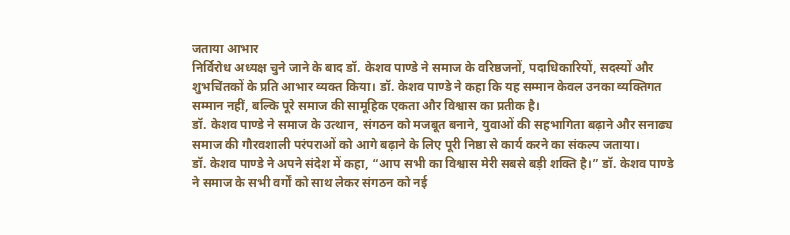जताया आभार
निर्विरोध अध्यक्ष चुने जाने के बाद डॉ. केशव पाण्डे ने समाज के वरिष्ठजनों, पदाधिकारियों, सदस्यों और शुभचिंतकों के प्रति आभार व्यक्त किया। डॉ. केशव पाण्डे ने कहा कि यह सम्मान केवल उनका व्यक्तिगत सम्मान नहीं, बल्कि पूरे समाज की सामूहिक एकता और विश्वास का प्रतीक है।
डॉ. केशव पाण्डे ने समाज के उत्थान, संगठन को मजबूत बनाने, युवाओं की सहभागिता बढ़ाने और सनाढ्य समाज की गौरवशाली परंपराओं को आगे बढ़ाने के लिए पूरी निष्ठा से कार्य करने का संकल्प जताया।
डॉ. केशव पाण्डे ने अपने संदेश में कहा, “आप सभी का विश्वास मेरी सबसे बड़ी शक्ति है।” डॉ. केशव पाण्डे ने समाज के सभी वर्गों को साथ लेकर संगठन को नई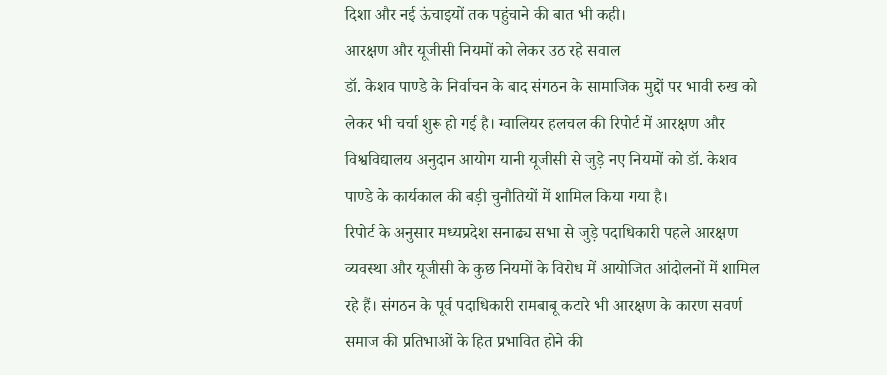दिशा और नई ऊंचाइयों तक पहुंचाने की बात भी कही।
आरक्षण और यूजीसी नियमों को लेकर उठ रहे सवाल
डॉ. केशव पाण्डे के निर्वाचन के बाद संगठन के सामाजिक मुद्दों पर भावी रुख को लेकर भी चर्चा शुरू हो गई है। ग्वालियर हलचल की रिपोर्ट में आरक्षण और विश्वविद्यालय अनुदान आयोग यानी यूजीसी से जुड़े नए नियमों को डॉ. केशव पाण्डे के कार्यकाल की बड़ी चुनौतियों में शामिल किया गया है।
रिपोर्ट के अनुसार मध्यप्रदेश सनाढ्य सभा से जुड़े पदाधिकारी पहले आरक्षण व्यवस्था और यूजीसी के कुछ नियमों के विरोध में आयोजित आंदोलनों में शामिल रहे हैं। संगठन के पूर्व पदाधिकारी रामबाबू कटारे भी आरक्षण के कारण सवर्ण समाज की प्रतिभाओं के हित प्रभावित होने की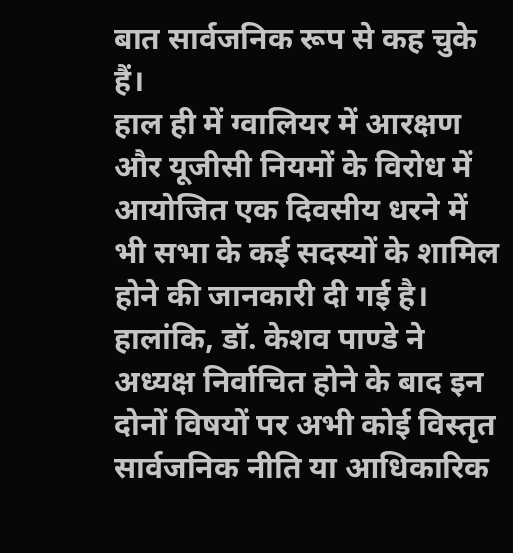बात सार्वजनिक रूप से कह चुके हैं।
हाल ही में ग्वालियर में आरक्षण और यूजीसी नियमों के विरोध में आयोजित एक दिवसीय धरने में भी सभा के कई सदस्यों के शामिल होने की जानकारी दी गई है।
हालांकि, डॉ. केशव पाण्डे ने अध्यक्ष निर्वाचित होने के बाद इन दोनों विषयों पर अभी कोई विस्तृत सार्वजनिक नीति या आधिकारिक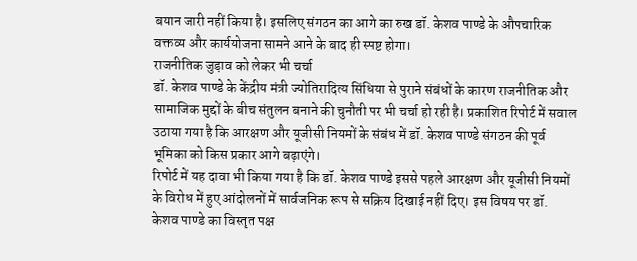बयान जारी नहीं किया है। इसलिए संगठन का आगे का रुख डॉ. केशव पाण्डे के औपचारिक वक्तव्य और कार्ययोजना सामने आने के बाद ही स्पष्ट होगा।
राजनीतिक जुड़ाव को लेकर भी चर्चा
डॉ. केशव पाण्डे के केंद्रीय मंत्री ज्योतिरादित्य सिंधिया से पुराने संबंधों के कारण राजनीतिक और सामाजिक मुद्दों के बीच संतुलन बनाने की चुनौती पर भी चर्चा हो रही है। प्रकाशित रिपोर्ट में सवाल उठाया गया है कि आरक्षण और यूजीसी नियमों के संबंध में डॉ. केशव पाण्डे संगठन की पूर्व भूमिका को किस प्रकार आगे बढ़ाएंगे।
रिपोर्ट में यह दावा भी किया गया है कि डॉ. केशव पाण्डे इससे पहले आरक्षण और यूजीसी नियमों के विरोध में हुए आंदोलनों में सार्वजनिक रूप से सक्रिय दिखाई नहीं दिए। इस विषय पर डॉ. केशव पाण्डे का विस्तृत पक्ष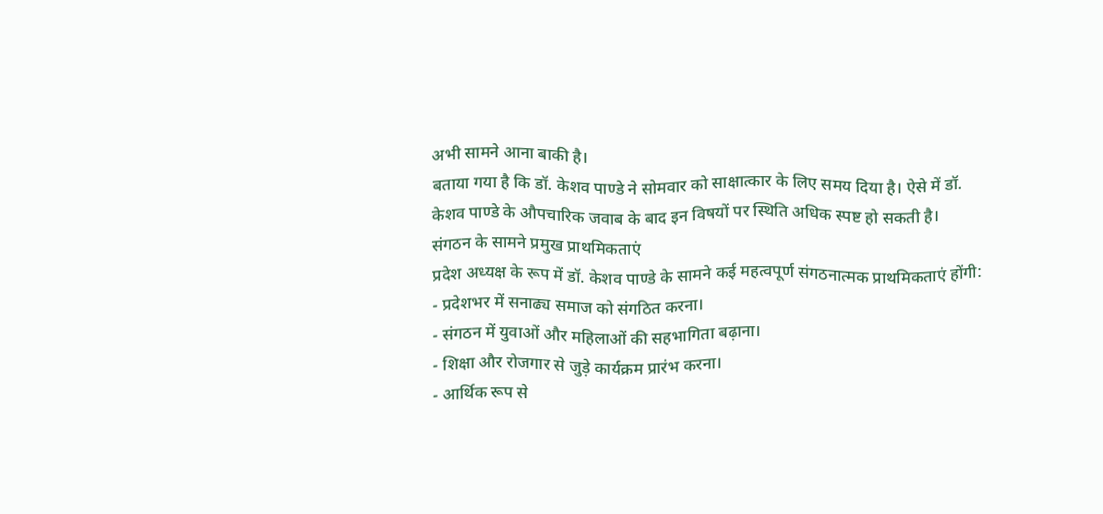अभी सामने आना बाकी है।
बताया गया है कि डॉ. केशव पाण्डे ने सोमवार को साक्षात्कार के लिए समय दिया है। ऐसे में डॉ. केशव पाण्डे के औपचारिक जवाब के बाद इन विषयों पर स्थिति अधिक स्पष्ट हो सकती है।
संगठन के सामने प्रमुख प्राथमिकताएं
प्रदेश अध्यक्ष के रूप में डॉ. केशव पाण्डे के सामने कई महत्वपूर्ण संगठनात्मक प्राथमिकताएं होंगी:
- प्रदेशभर में सनाढ्य समाज को संगठित करना।
- संगठन में युवाओं और महिलाओं की सहभागिता बढ़ाना।
- शिक्षा और रोजगार से जुड़े कार्यक्रम प्रारंभ करना।
- आर्थिक रूप से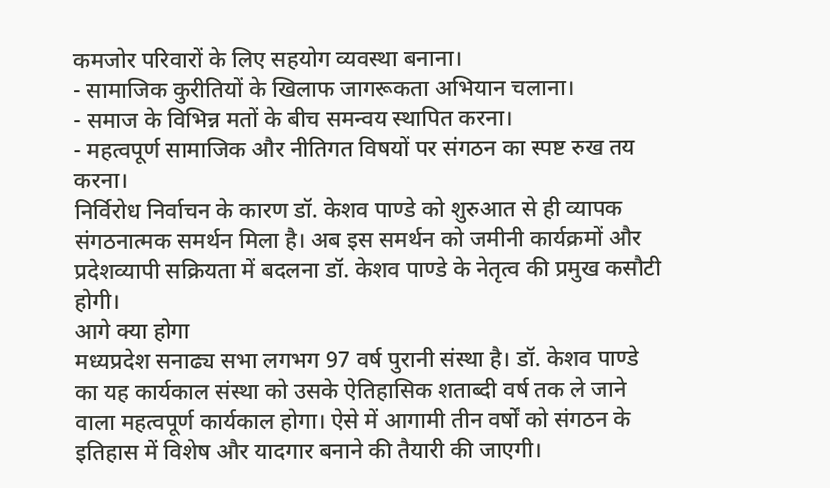कमजोर परिवारों के लिए सहयोग व्यवस्था बनाना।
- सामाजिक कुरीतियों के खिलाफ जागरूकता अभियान चलाना।
- समाज के विभिन्न मतों के बीच समन्वय स्थापित करना।
- महत्वपूर्ण सामाजिक और नीतिगत विषयों पर संगठन का स्पष्ट रुख तय करना।
निर्विरोध निर्वाचन के कारण डॉ. केशव पाण्डे को शुरुआत से ही व्यापक संगठनात्मक समर्थन मिला है। अब इस समर्थन को जमीनी कार्यक्रमों और प्रदेशव्यापी सक्रियता में बदलना डॉ. केशव पाण्डे के नेतृत्व की प्रमुख कसौटी होगी।
आगे क्या होगा
मध्यप्रदेश सनाढ्य सभा लगभग 97 वर्ष पुरानी संस्था है। डॉ. केशव पाण्डे का यह कार्यकाल संस्था को उसके ऐतिहासिक शताब्दी वर्ष तक ले जाने वाला महत्वपूर्ण कार्यकाल होगा। ऐसे में आगामी तीन वर्षों को संगठन के इतिहास में विशेष और यादगार बनाने की तैयारी की जाएगी।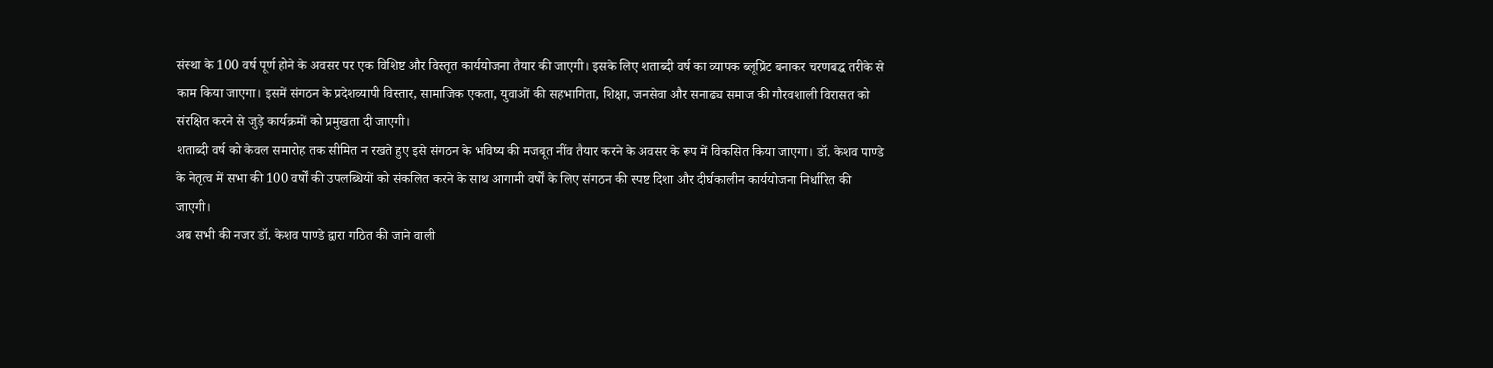संस्था के 100 वर्ष पूर्ण होने के अवसर पर एक विशिष्ट और विस्तृत कार्ययोजना तैयार की जाएगी। इसके लिए शताब्दी वर्ष का व्यापक ब्लूप्रिंट बनाकर चरणबद्ध तरीके से काम किया जाएगा। इसमें संगठन के प्रदेशव्यापी विस्तार, सामाजिक एकता, युवाओं की सहभागिता, शिक्षा, जनसेवा और सनाढ्य समाज की गौरवशाली विरासत को संरक्षित करने से जुड़े कार्यक्रमों को प्रमुखता दी जाएगी।
शताब्दी वर्ष को केवल समारोह तक सीमित न रखते हुए इसे संगठन के भविष्य की मजबूत नींव तैयार करने के अवसर के रूप में विकसित किया जाएगा। डॉ. केशव पाण्डे के नेतृत्व में सभा की 100 वर्षों की उपलब्धियों को संकलित करने के साथ आगामी वर्षों के लिए संगठन की स्पष्ट दिशा और दीर्घकालीन कार्ययोजना निर्धारित की जाएगी।
अब सभी की नजर डॉ. केशव पाण्डे द्वारा गठित की जाने वाली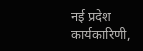नई प्रदेश कार्यकारिणी,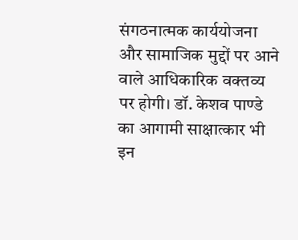संगठनात्मक कार्ययोजना और सामाजिक मुद्दों पर आने वाले आधिकारिक वक्तव्य पर होगी। डॉ. केशव पाण्डे का आगामी साक्षात्कार भी इन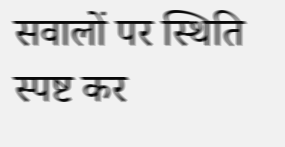सवालों पर स्थिति स्पष्ट कर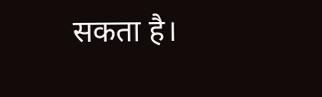सकता है।